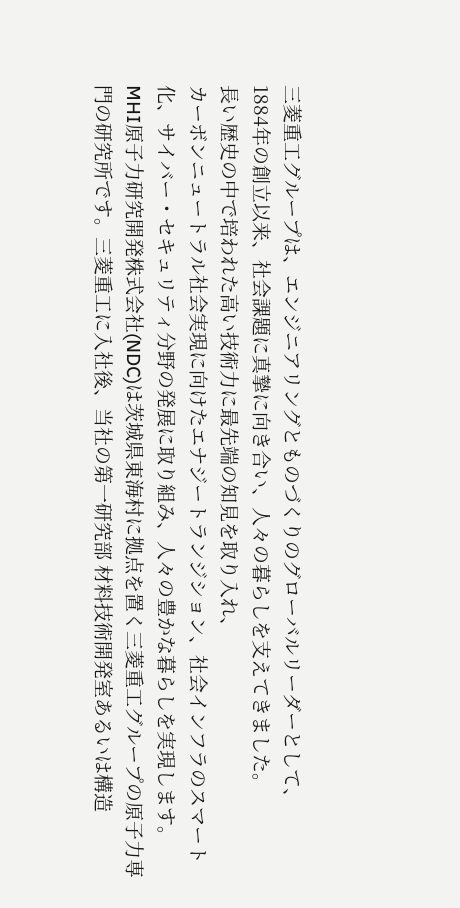三菱重工グループは、エンジニアリングとものづくりのグローバルリーダーとして、
1884年の創立以来、社会課題に真摯に向き合い、人々の暮らしを支えてきました。
長い歴史の中で培われた高い技術力に最先端の知見を取り入れ、
カーボンニュートラル社会実現に向けたエナジートランジション、社会インフラのスマート化、サイバー・セキュリティ分野の発展に取り組み、人々の豊かな暮らしを実現します。
MHI原子力研究開発株式会社(NDC)は茨城県東海村に拠点を置く三菱重工グループの原子力専門の研究所です。三菱重工に入社後、当社の第一研究部 材料技術開発室あるいは構造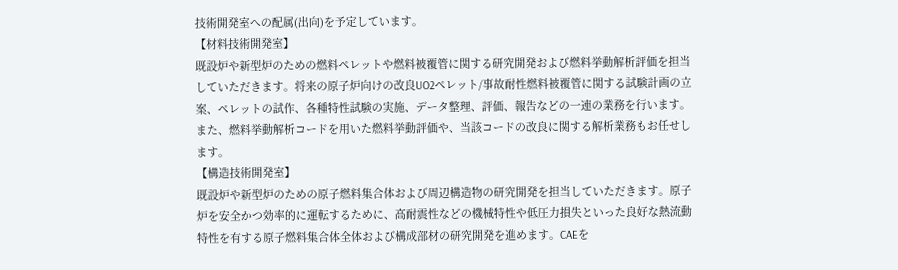技術開発室への配属(出向)を予定しています。
【材料技術開発室】
既設炉や新型炉のための燃料ペレットや燃料被覆管に関する研究開発および燃料挙動解析評価を担当していただきます。将来の原子炉向けの改良UO2ペレット/事故耐性燃料被覆管に関する試験計画の立案、ペレットの試作、各種特性試験の実施、データ整理、評価、報告などの一連の業務を行います。また、燃料挙動解析コードを用いた燃料挙動評価や、当該コードの改良に関する解析業務もお任せします。
【構造技術開発室】
既設炉や新型炉のための原子燃料集合体および周辺構造物の研究開発を担当していただきます。原子炉を安全かつ効率的に運転するために、高耐震性などの機械特性や低圧力損失といった良好な熱流動特性を有する原子燃料集合体全体および構成部材の研究開発を進めます。CAEを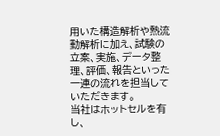用いた構造解析や熱流動解析に加え、試験の立案、実施、データ整理、評価、報告といった一連の流れを担当していただきます。
当社はホットセルを有し、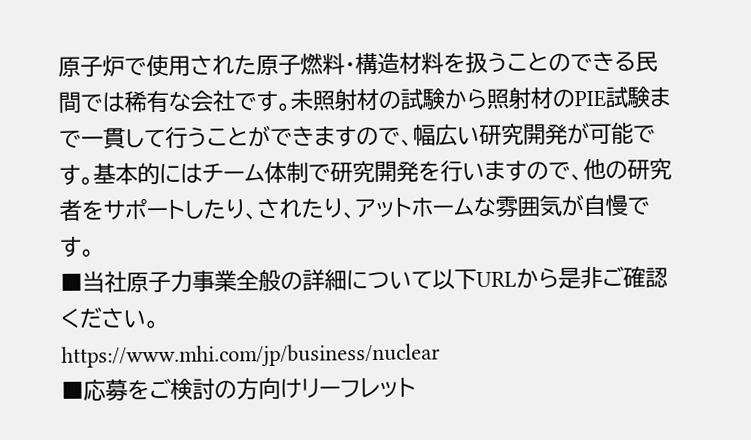原子炉で使用された原子燃料・構造材料を扱うことのできる民間では稀有な会社です。未照射材の試験から照射材のPIE試験まで一貫して行うことができますので、幅広い研究開発が可能です。基本的にはチーム体制で研究開発を行いますので、他の研究者をサポートしたり、されたり、アットホームな雰囲気が自慢です。
■当社原子力事業全般の詳細について以下URLから是非ご確認ください。
https://www.mhi.com/jp/business/nuclear
■応募をご検討の方向けリーフレット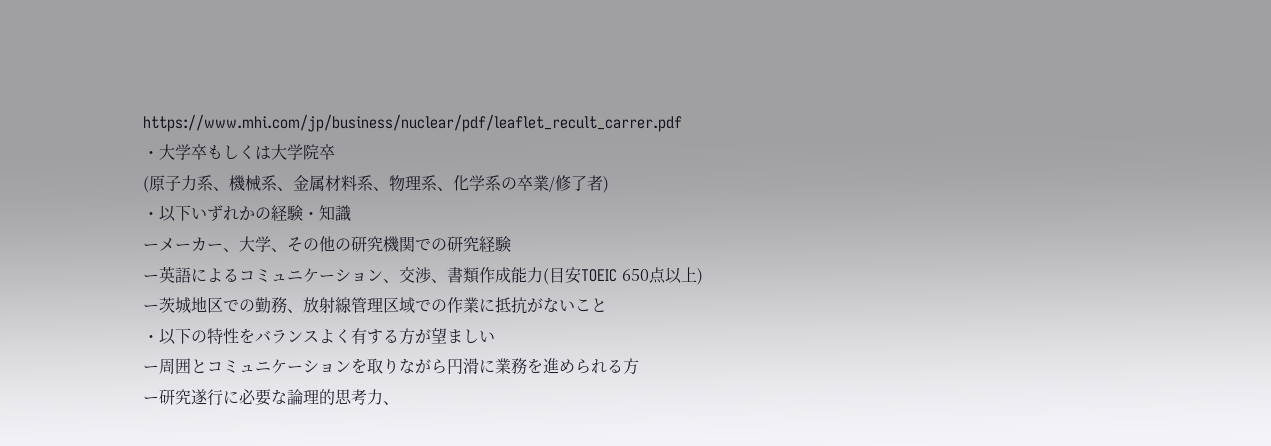https://www.mhi.com/jp/business/nuclear/pdf/leaflet_recult_carrer.pdf
・大学卒もしくは大学院卒
(原子力系、機械系、金属材料系、物理系、化学系の卒業/修了者)
・以下いずれかの経験・知識
ーメーカー、大学、その他の研究機関での研究経験
ー英語によるコミュニケーション、交渉、書類作成能力(目安TOEIC 650点以上)
ー茨城地区での勤務、放射線管理区域での作業に抵抗がないこと
・以下の特性をバランスよく有する方が望ましい
ー周囲とコミュニケーションを取りながら円滑に業務を進められる方
ー研究遂行に必要な論理的思考力、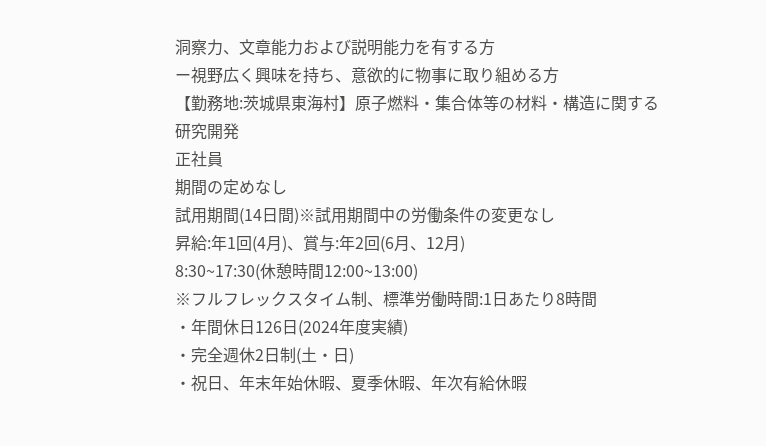洞察力、文章能力および説明能力を有する方
ー視野広く興味を持ち、意欲的に物事に取り組める方
【勤務地:茨城県東海村】原子燃料・集合体等の材料・構造に関する研究開発
正社員
期間の定めなし
試用期間(14日間)※試用期間中の労働条件の変更なし
昇給:年1回(4月)、賞与:年2回(6月、12月)
8:30~17:30(休憩時間12:00~13:00)
※フルフレックスタイム制、標準労働時間:1日あたり8時間
・年間休日126日(2024年度実績)
・完全週休2日制(土・日)
・祝日、年末年始休暇、夏季休暇、年次有給休暇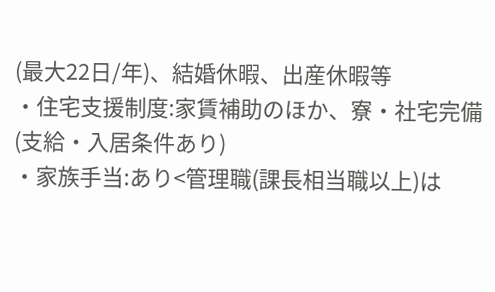(最大22日/年)、結婚休暇、出産休暇等
・住宅支援制度:家賃補助のほか、寮・社宅完備(支給・入居条件あり)
・家族手当:あり<管理職(課長相当職以上)は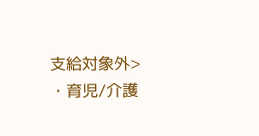支給対象外>
・育児/介護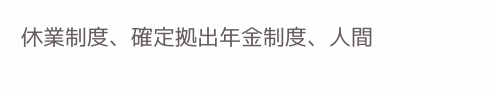休業制度、確定拠出年金制度、人間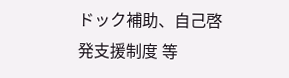ドック補助、自己啓発支援制度 等